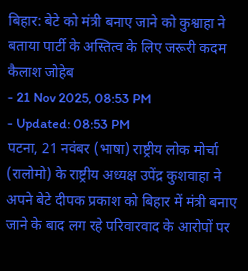बिहार: बेटे को मंत्री बनाए जाने को कुश्वाहा ने बताया पार्टी के अस्तित्व के लिए जरूरी कदम
कैलाश जोहेब
- 21 Nov 2025, 08:53 PM
- Updated: 08:53 PM
पटना, 21 नवंबर (भाषा) राष्ट्रीय लोक मोर्चा (रालोमो) के राष्ट्रीय अध्यक्ष उपेंद्र कुशवाहा ने अपने बेटे दीपक प्रकाश को बिहार में मंत्री बनाए जाने के बाद लग रहे परिवारवाद के आरोपों पर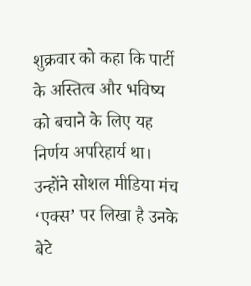शुक्रवार को कहा कि पार्टी के अस्तित्व और भविष्य को बचाने के लिए यह निर्णय अपरिहार्य था।
उन्होंने सोशल मीडिया मंच ‘एक्स’ पर लिखा है उनके बेटे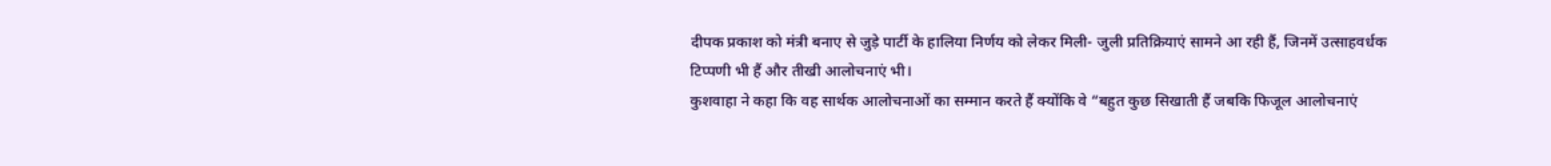दीपक प्रकाश को मंत्री बनाए से जुड़े पार्टी के हालिया निर्णय को लेकर मिली- जुली प्रतिक्रियाएं सामने आ रही हैं, जिनमें उत्साहवर्धक टिप्पणी भी हैं और तीखी आलोचनाएं भी।
कुशवाहा ने कहा कि वह सार्थक आलोचनाओं का सम्मान करते हैं क्योंकि वे “बहुत कुछ सिखाती हैं जबकि फिजूल आलोचनाएं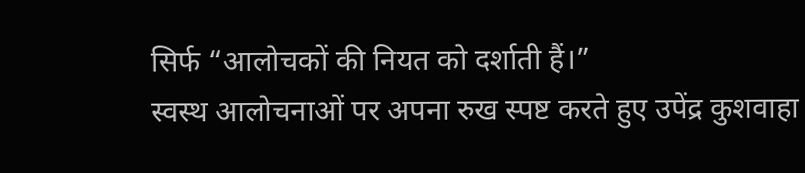सिर्फ “आलोचकों की नियत को दर्शाती हैं।”
स्वस्थ आलोचनाओं पर अपना रुख स्पष्ट करते हुए उपेंद्र कुशवाहा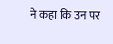ने कहा कि उन पर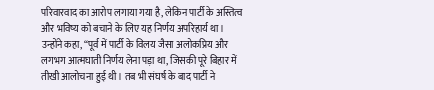परिवारवाद का आरोप लगाया गया है, लेकिन पार्टी के अस्तित्व और भविष्य को बचाने के लिए यह निर्णय अपरिहार्य था।
उन्होंने कहा, “पूर्व में पार्टी के विलय जैसा अलोकप्रिय और लगभग आत्मघाती निर्णय लेना पड़ा था, जिसकी पूरे बिहार में तीखी आलोचना हुई थी। तब भी संघर्ष के बाद पार्टी ने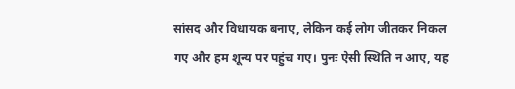सांसद और विधायक बनाए, लेकिन कई लोग जीतकर निकल गए और हम शून्य पर पहुंच गए। पुनः ऐसी स्थिति न आए, यह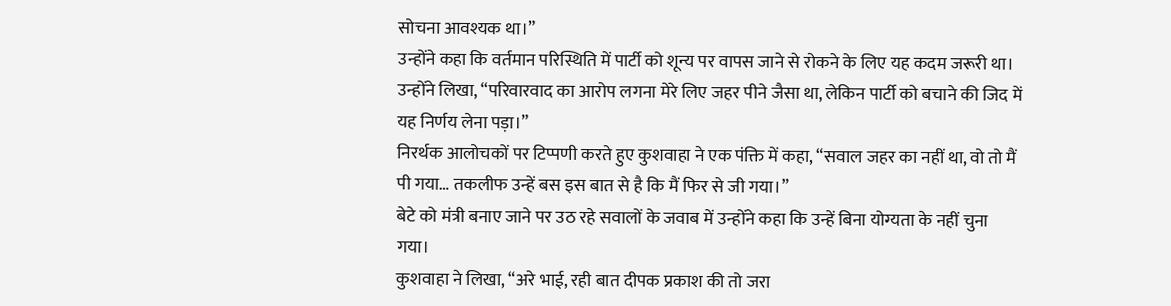सोचना आवश्यक था।”
उन्होंने कहा कि वर्तमान परिस्थिति में पार्टी को शून्य पर वापस जाने से रोकने के लिए यह कदम जरूरी था।
उन्होंने लिखा, “परिवारवाद का आरोप लगना मेरे लिए जहर पीने जैसा था, लेकिन पार्टी को बचाने की जिद में यह निर्णय लेना पड़ा।”
निरर्थक आलोचकों पर टिप्पणी करते हुए कुशवाहा ने एक पंक्ति में कहा, “सवाल जहर का नहीं था, वो तो मैं पी गया… तकलीफ उन्हें बस इस बात से है कि मैं फिर से जी गया।”
बेटे को मंत्री बनाए जाने पर उठ रहे सवालों के जवाब में उन्होंने कहा कि उन्हें बिना योग्यता के नहीं चुना गया।
कुशवाहा ने लिखा, “अरे भाई, रही बात दीपक प्रकाश की तो जरा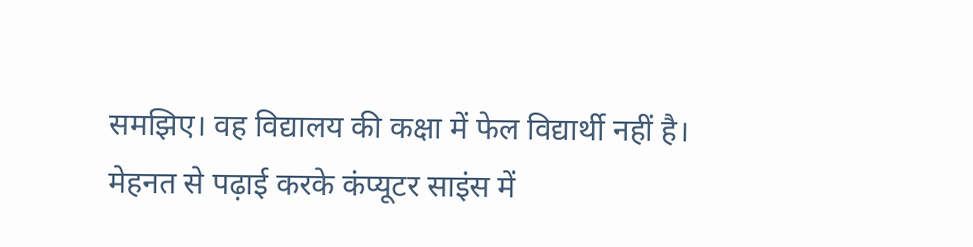समझिए। वह विद्यालय की कक्षा में फेल विद्यार्थी नहीं है। मेहनत से पढ़ाई करके कंप्यूटर साइंस में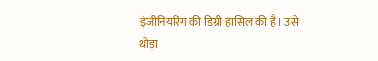इंजीनियरिंग की डिग्री हासिल की है। उसे थोड़ा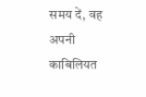समय दें, वह अपनी काबिलियत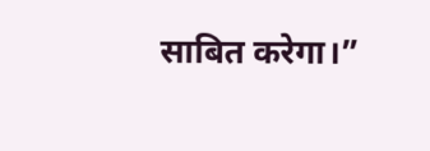साबित करेगा।”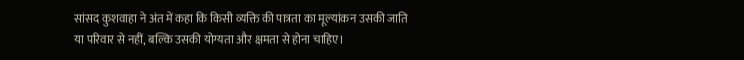सांसद कुशवाहा ने अंत में कहा कि किसी व्यक्ति की पात्रता का मूल्यांकन उसकी जाति या परिवार से नहीं, बल्कि उसकी योग्यता और क्षमता से होना चाहिए।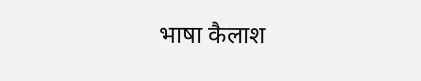भाषा कैलाश